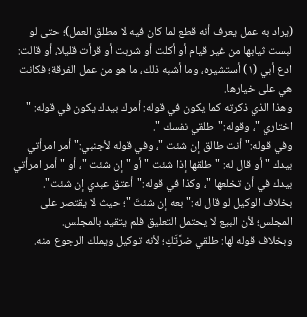(يراد به عمل يعرف أنه قطع لما كان فيه لا مطلق العمل)؛ حتى لو لبست ثيابها من غير قيام أو أكلت أو شربت أو قرأت قليلا، أو قالت: ادع أبي (١) أستشيره، وما أشبه ذلك، ما هو من عمل الفرقة؛ فكانت هي على خيارها.
وهذا الذي ذكرته كما يكون في قوله: أمرك بيدك يكون في قوله: " اختاري "، وقوله:"طلقي نفسك ".
وفي قوله:" أنت طالق إن شئت "، وفي قوله لأجنبي:" أمر امرأتي بيدك " أو قال له: "طلقها إذا شئت " أو " إن شئت "، أو "أمر امرأتي بيدك في أن تخلعها "، وكذا في قوله:"أعتق عبدي إن شئت".
بخلاف الوكيل لو قال له:"بعه إن شئتَ "؛ حيث لا يقتصر على المجلس؛ لأن البيع لا يحتمل التعليق فلم يتقيد بالمجلس.
وبخلاف قوله لها: طلقي ضرَّتَكِ؛ لأنه توكيل ويملك الرجوع منه.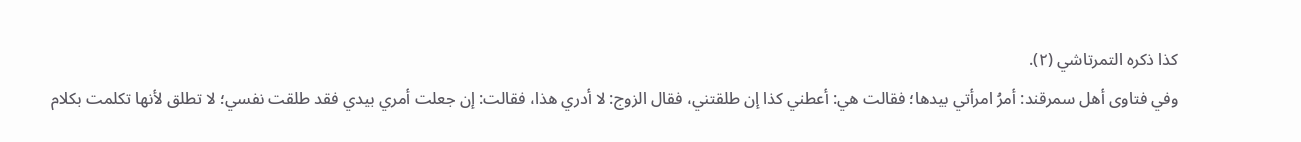كذا ذكره التمرتاشي (٢).
وفي فتاوى أهل سمرقند: أمرُ امرأتي بيدها؛ فقالت هي: أعطني كذا إن طلقتني، فقال الزوج: لا أدري هذا، فقالت: إن جعلت أمري بيدي فقد طلقت نفسي؛ لا تطلق لأنها تكلمت بكلام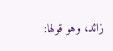زائد، وهو قولها: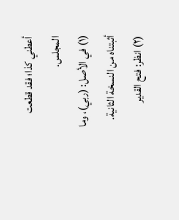أعطني كذا؛ فقد قطعت المجلس.
(١) في الأصل: (ربي)، وما أثبتناه من النسخة الثانية. (٢) انظر: فتح القدير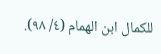للكمال ابن الهمام (٤/ ٩٨).